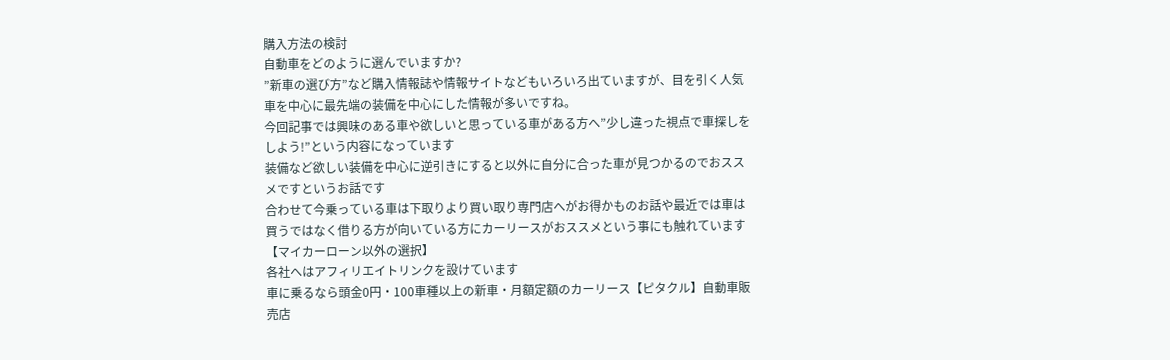購入方法の検討
自動車をどのように選んでいますか?
”新車の選び方”など購入情報誌や情報サイトなどもいろいろ出ていますが、目を引く人気車を中心に最先端の装備を中心にした情報が多いですね。
今回記事では興味のある車や欲しいと思っている車がある方へ”少し違った視点で車探しをしよう!”という内容になっています
装備など欲しい装備を中心に逆引きにすると以外に自分に合った車が見つかるのでおススメですというお話です
合わせて今乗っている車は下取りより買い取り専門店へがお得かものお話や最近では車は買うではなく借りる方が向いている方にカーリースがおススメという事にも触れています【マイカーローン以外の選択】
各社へはアフィリエイトリンクを設けています
車に乗るなら頭金0円・100車種以上の新車・月額定額のカーリース【ピタクル】自動車販売店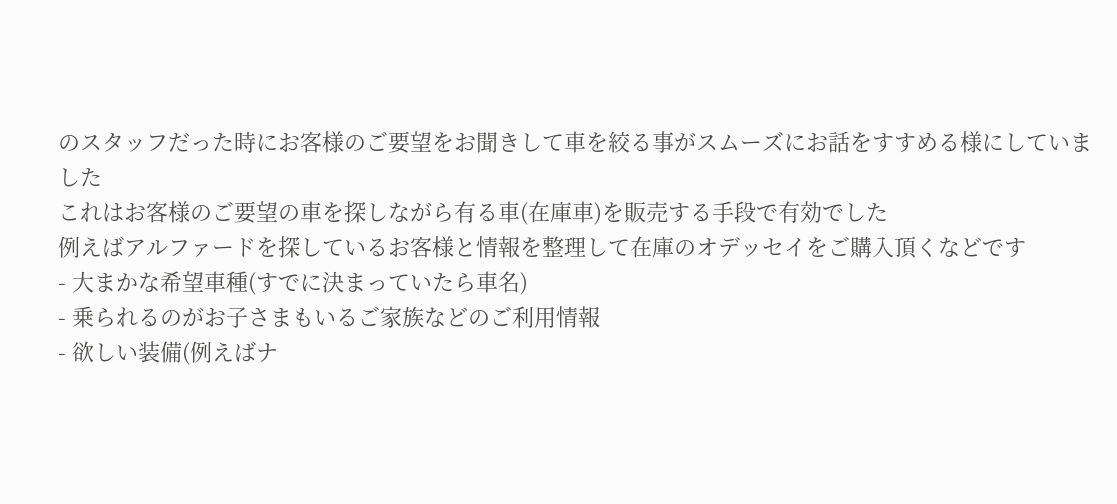のスタッフだった時にお客様のご要望をお聞きして車を絞る事がスムーズにお話をすすめる様にしていました
これはお客様のご要望の車を探しながら有る車(在庫車)を販売する手段で有効でした
例えばアルファードを探しているお客様と情報を整理して在庫のオデッセイをご購入頂くなどです
- 大まかな希望車種(すでに決まっていたら車名)
- 乗られるのがお子さまもいるご家族などのご利用情報
- 欲しい装備(例えばナ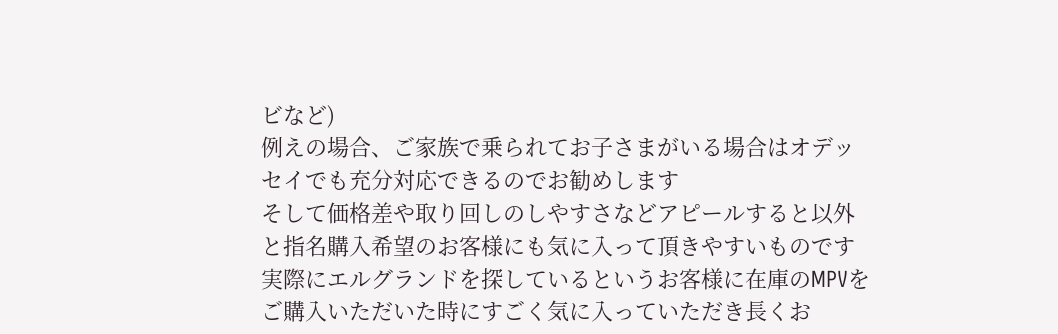ビなど)
例えの場合、ご家族で乗られてお子さまがいる場合はオデッセイでも充分対応できるのでお勧めします
そして価格差や取り回しのしやすさなどアピールすると以外と指名購入希望のお客様にも気に入って頂きやすいものです
実際にエルグランドを探しているというお客様に在庫のMPVをご購入いただいた時にすごく気に入っていただき長くお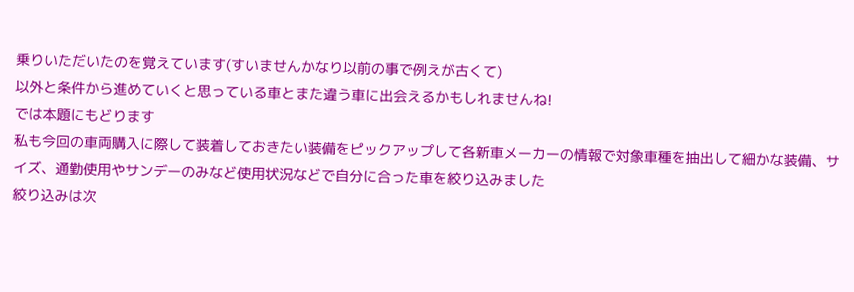乗りいただいたのを覚えています(すいませんかなり以前の事で例えが古くて)
以外と条件から進めていくと思っている車とまた違う車に出会えるかもしれませんね!
では本題にもどります
私も今回の車両購入に際して装着しておきたい装備をピックアップして各新車メーカーの情報で対象車種を抽出して細かな装備、サイズ、通勤使用やサンデーのみなど使用状況などで自分に合った車を絞り込みました
絞り込みは次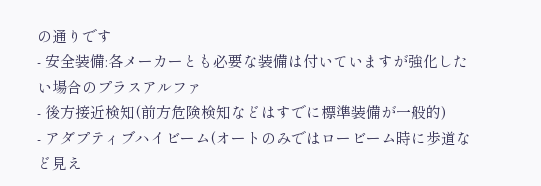の通りです
- 安全装備:各メーカーとも必要な装備は付いていますが強化したい場合のプラスアルファ
- 後方接近検知(前方危険検知などはすでに標準装備が一般的)
- アダプティブハイビーム(オートのみではロービーム時に歩道など見え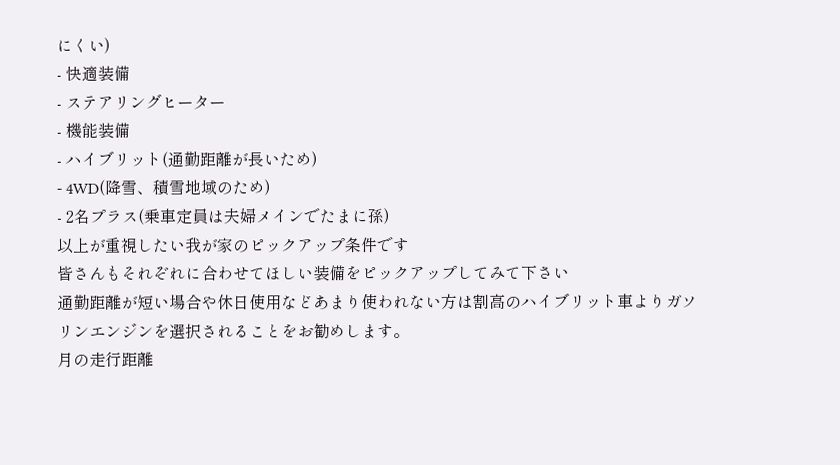にくい)
- 快適装備
- ステアリングヒーター
- 機能装備
- ハイブリット(通勤距離が長いため)
- 4WD(降雪、積雪地域のため)
- 2名プラス(乗車定員は夫婦メインでたまに孫)
以上が重視したい我が家のピックアップ条件です
皆さんもそれぞれに合わせてほしい装備をピックアップしてみて下さい
通勤距離が短い場合や休日使用などあまり使われない方は割高のハイブリット車よりガソリンエンジンを選択されることをお勧めします。
月の走行距離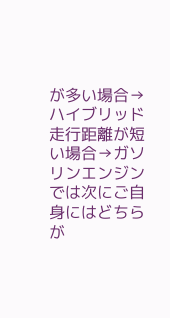が多い場合→ハイブリッド
走行距離が短い場合→ガソリンエンジン
では次にご自身にはどちらが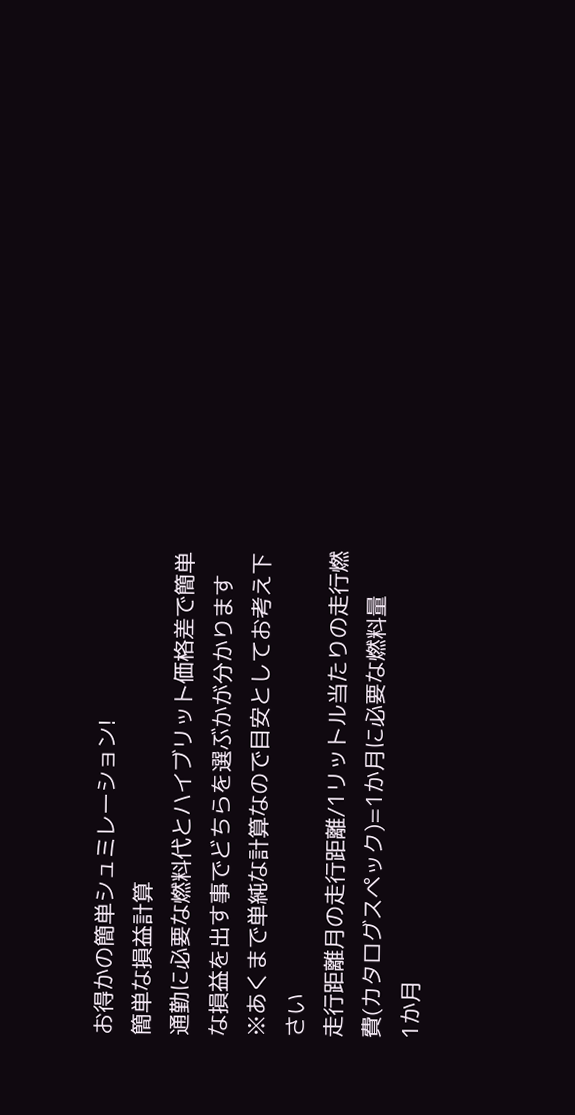お得かの簡単シュミレーション!
簡単な損益計算
通勤に必要な燃料代とハイブリット価格差で簡単な損益を出す事でどちらを選ぶかが分かります
※あくまで単純な計算なので目安としてお考え下さい
走行距離月の走行距離/1リットル当たりの走行燃費(カタログスペック)=1か月に必要な燃料量
1か月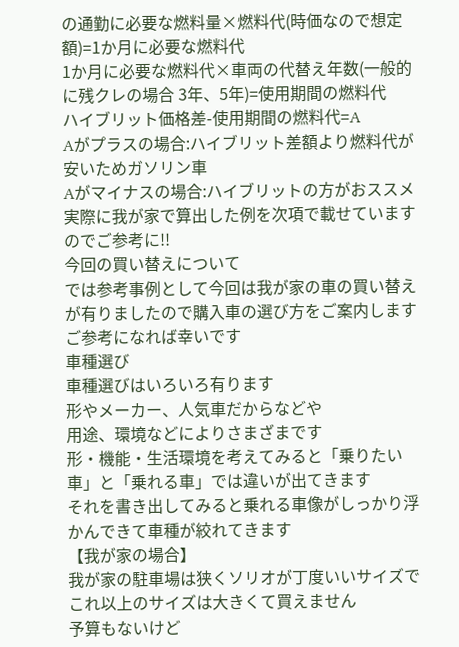の通勤に必要な燃料量×燃料代(時価なので想定額)=1か月に必要な燃料代
1か月に必要な燃料代×車両の代替え年数(一般的に残クレの場合 3年、5年)=使用期間の燃料代
ハイブリット価格差-使用期間の燃料代=A
Aがプラスの場合:ハイブリット差額より燃料代が安いためガソリン車
Aがマイナスの場合:ハイブリットの方がおススメ
実際に我が家で算出した例を次項で載せていますのでご参考に!!
今回の買い替えについて
では参考事例として今回は我が家の車の買い替えが有りましたので購入車の選び方をご案内しますご参考になれば幸いです
車種選び
車種選びはいろいろ有ります
形やメーカー、人気車だからなどや
用途、環境などによりさまざまです
形・機能・生活環境を考えてみると「乗りたい車」と「乗れる車」では違いが出てきます
それを書き出してみると乗れる車像がしっかり浮かんできて車種が絞れてきます
【我が家の場合】
我が家の駐車場は狭くソリオが丁度いいサイズでこれ以上のサイズは大きくて買えません
予算もないけど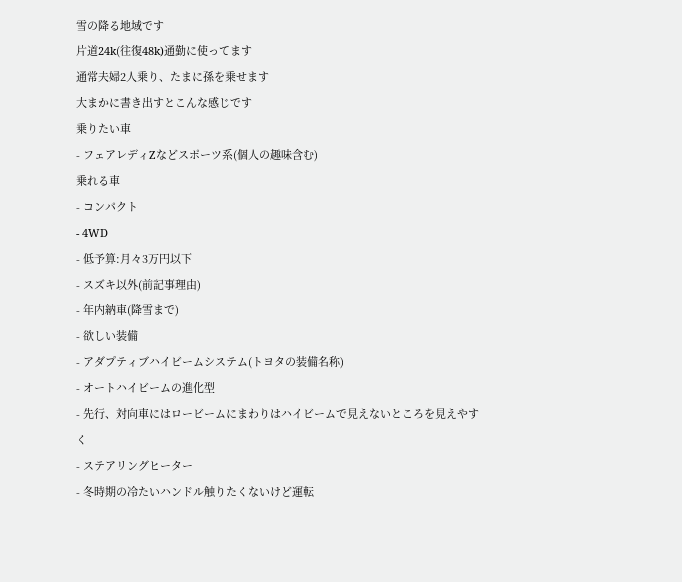雪の降る地域です
片道24k(往復48k)通勤に使ってます
通常夫婦2人乗り、たまに孫を乗せます
大まかに書き出すとこんな感じです
乗りたい車
- フェアレディZなどスポーツ系(個人の趣味含む)
乗れる車
- コンパクト
- 4WD
- 低予算:月々3万円以下
- スズキ以外(前記事理由)
- 年内納車(降雪まで)
- 欲しい装備
- アダプティブハイビームシステム(トヨタの装備名称)
- オートハイビームの進化型
- 先行、対向車にはロービームにまわりはハイビームで見えないところを見えやすく
- ステアリングヒーター
- 冬時期の冷たいハンドル触りたくないけど運転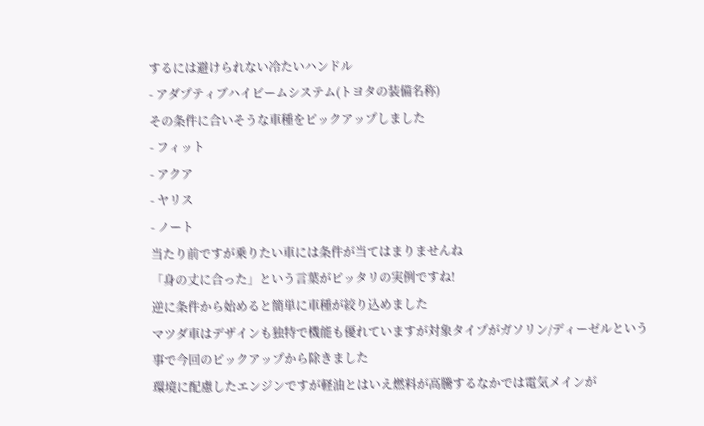するには避けられない冷たいハンドル
- アダプティブハイビームシステム(トヨタの装備名称)
その条件に合いそうな車種をピックアップしました
- フィット
- アクア
- ヤリス
- ノート
当たり前ですが乗りたい車には条件が当てはまりませんね
「身の丈に合った」という言葉がピッタリの実例ですね!
逆に条件から始めると簡単に車種が絞り込めました
マツダ車はデザインも独特で機能も優れていますが対象タイプがガソリン/ディーゼルという事で今回のピックアップから除きました
環境に配慮したエンジンですが軽油とはいえ燃料が高騰するなかでは電気メインが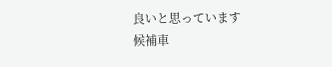良いと思っています
候補車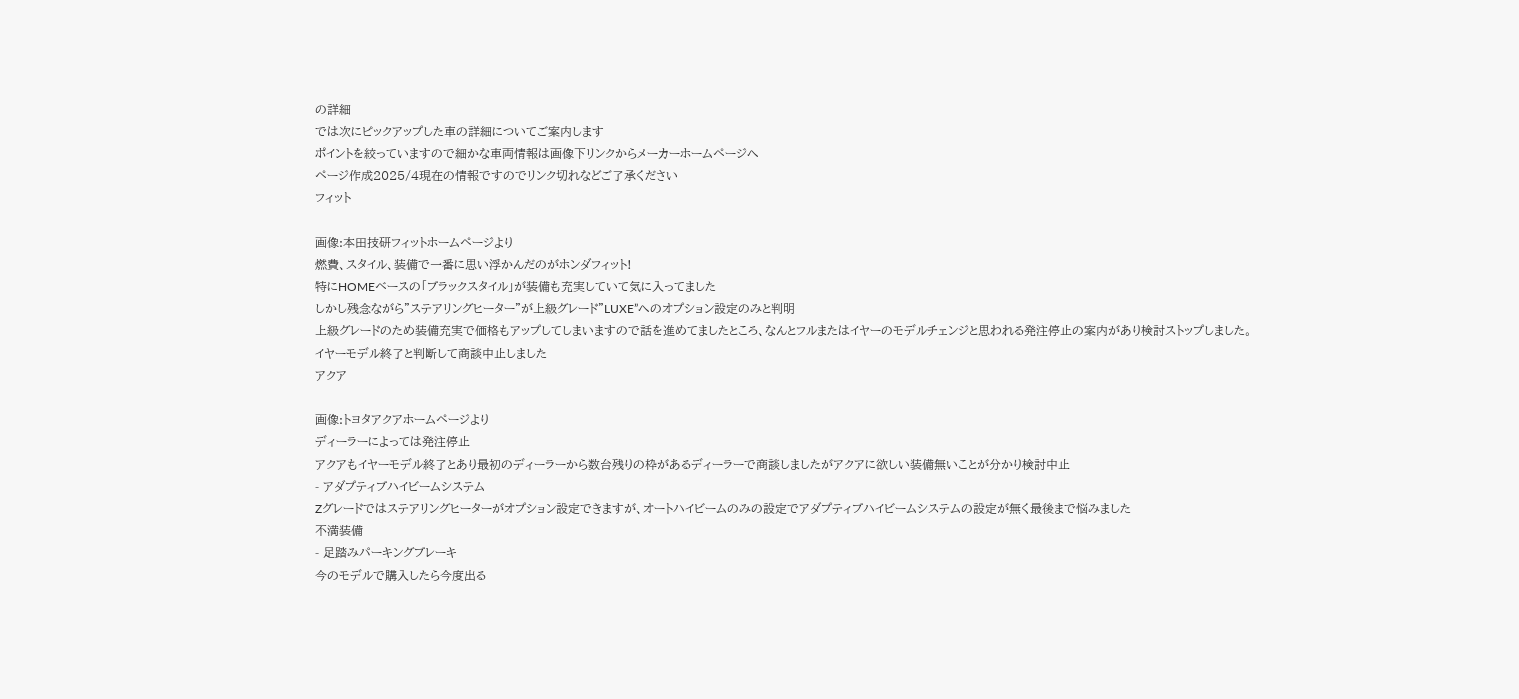の詳細
では次にピックアップした車の詳細についてご案内します
ポイントを絞っていますので細かな車両情報は画像下リンクからメーカーホームページへ
ページ作成2025/4現在の情報ですのでリンク切れなどご了承ください
フィット

画像:本田技研フィットホームページより
燃費、スタイル、装備で一番に思い浮かんだのがホンダフィット!
特にHOMEベースの「ブラックスタイル」が装備も充実していて気に入ってました
しかし残念ながら”ステアリングヒーター”が上級グレード”LUXE”へのオプション設定のみと判明
上級グレードのため装備充実で価格もアップしてしまいますので話を進めてましたところ、なんとフルまたはイヤーのモデルチェンジと思われる発注停止の案内があり検討ストップしました。
イヤーモデル終了と判断して商談中止しました
アクア

画像:トヨタアクアホームページより
ディーラーによっては発注停止
アクアもイヤーモデル終了とあり最初のディーラーから数台残りの枠があるディーラーで商談しましたがアクアに欲しい装備無いことが分かり検討中止
- アダプティブハイビームシステム
Zグレードではステアリングヒーターがオプション設定できますが、オートハイビームのみの設定でアダプティブハイビームシステムの設定が無く最後まで悩みました
不満装備
- 足踏みパーキングブレーキ
今のモデルで購入したら今度出る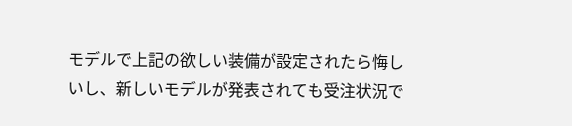モデルで上記の欲しい装備が設定されたら悔しいし、新しいモデルが発表されても受注状況で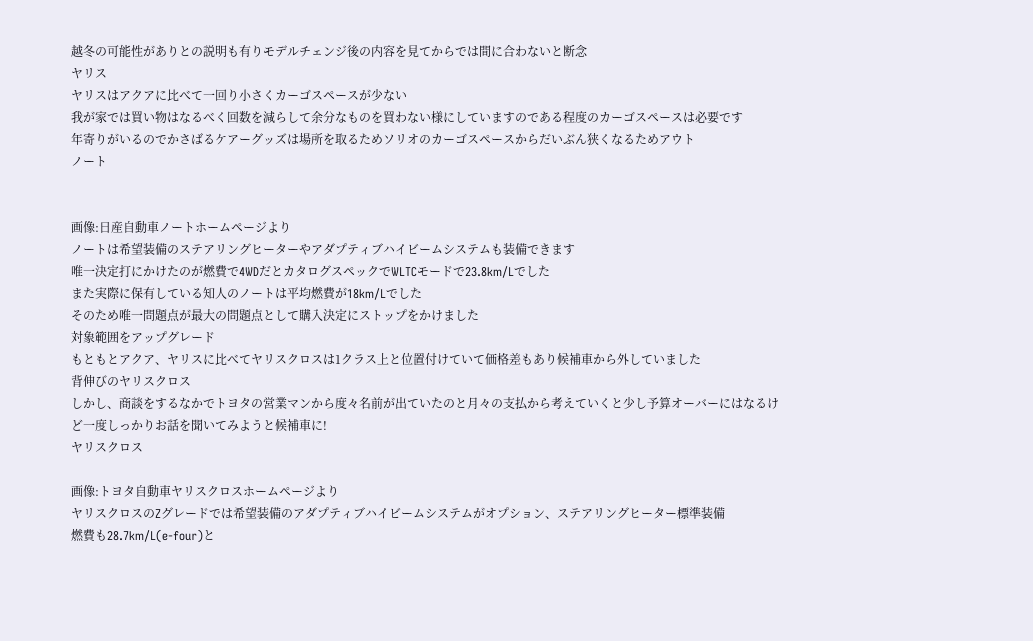越冬の可能性がありとの説明も有りモデルチェンジ後の内容を見てからでは間に合わないと断念
ヤリス
ヤリスはアクアに比べて一回り小さくカーゴスペースが少ない
我が家では買い物はなるべく回数を減らして余分なものを買わない様にしていますのである程度のカーゴスペースは必要です
年寄りがいるのでかさばるケアーグッズは場所を取るためソリオのカーゴスペースからだいぶん狭くなるためアウト
ノート


画像:日産自動車ノートホームページより
ノートは希望装備のステアリングヒーターやアダプティブハイビームシステムも装備できます
唯一決定打にかけたのが燃費で4WDだとカタログスペックでWLTCモードで23.8km/Lでした
また実際に保有している知人のノートは平均燃費が18km/Lでした
そのため唯一問題点が最大の問題点として購入決定にストップをかけました
対象範囲をアップグレード
もともとアクア、ヤリスに比べてヤリスクロスは1クラス上と位置付けていて価格差もあり候補車から外していました
背伸びのヤリスクロス
しかし、商談をするなかでトヨタの営業マンから度々名前が出ていたのと月々の支払から考えていくと少し予算オーバーにはなるけど一度しっかりお話を聞いてみようと候補車に!
ヤリスクロス

画像:トヨタ自動車ヤリスクロスホームページより
ヤリスクロスのZグレードでは希望装備のアダプティブハイビームシステムがオプション、ステアリングヒーター標準装備
燃費も28.7km/L(e-four)と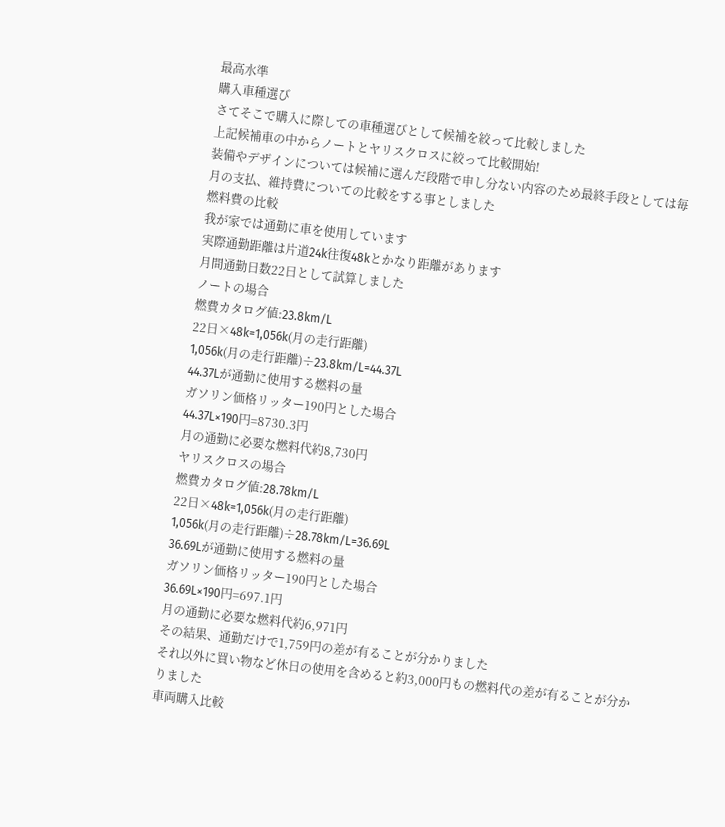最高水準
購入車種選び
さてそこで購入に際しての車種選びとして候補を絞って比較しました
上記候補車の中からノートとヤリスクロスに絞って比較開始!
装備やデザインについては候補に選んだ段階で申し分ない内容のため最終手段としては毎月の支払、維持費についての比較をする事としました
燃料費の比較
我が家では通勤に車を使用しています
実際通勤距離は片道24k往復48kとかなり距離があります
月間通勤日数22日として試算しました
ノートの場合
燃費カタログ値:23.8km/L
22日×48k=1,056k(月の走行距離)
1,056k(月の走行距離)÷23.8km/L=44.37L
44.37Lが通勤に使用する燃料の量
ガソリン価格リッター190円とした場合
44.37L×190円=8730.3円
月の通勤に必要な燃料代約8,730円
ヤリスクロスの場合
燃費カタログ値:28.78km/L
22日×48k=1,056k(月の走行距離)
1,056k(月の走行距離)÷28.78km/L=36.69L
36.69Lが通勤に使用する燃料の量
ガソリン価格リッター190円とした場合
36.69L×190円=697.1円
月の通勤に必要な燃料代約6,971円
その結果、通勤だけで1,759円の差が有ることが分かりました
それ以外に買い物など休日の使用を含めると約3,000円もの燃料代の差が有ることが分かりました
車両購入比較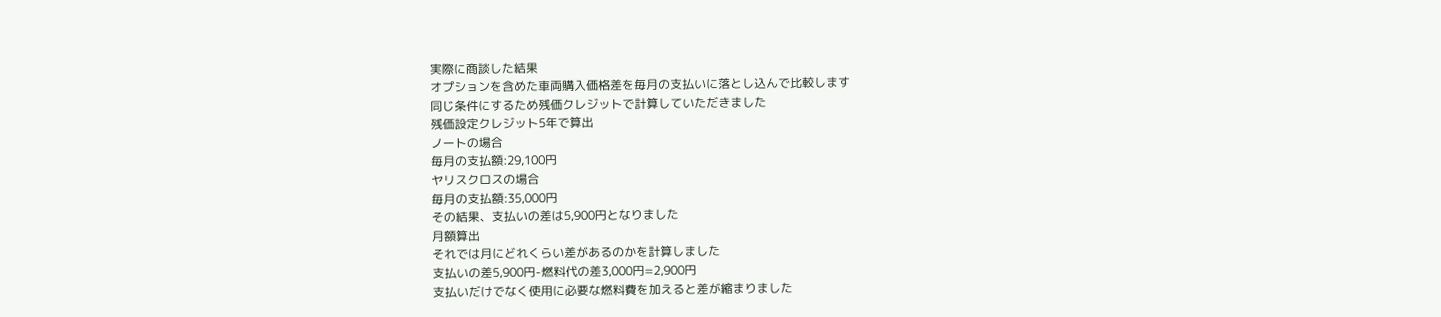実際に商談した結果
オプションを含めた車両購入価格差を毎月の支払いに落とし込んで比較します
同じ条件にするため残価クレジットで計算していただきました
残価設定クレジット5年で算出
ノートの場合
毎月の支払額:29,100円
ヤリスクロスの場合
毎月の支払額:35,000円
その結果、支払いの差は5,900円となりました
月額算出
それでは月にどれくらい差があるのかを計算しました
支払いの差5,900円-燃料代の差3,000円=2,900円
支払いだけでなく使用に必要な燃料費を加えると差が縮まりました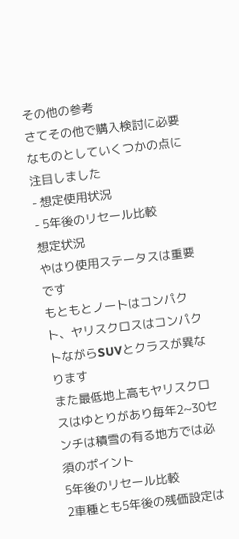その他の参考
さてその他で購入検討に必要なものとしていくつかの点に注目しました
- 想定使用状況
- 5年後のリセール比較
想定状況
やはり使用ステータスは重要です
もともとノートはコンパクト、ヤリスクロスはコンパクトながらSUVとクラスが異なります
また最低地上高もヤリスクロスはゆとりがあり毎年2~30センチは積雪の有る地方では必須のポイント
5年後のリセール比較
2車種とも5年後の残価設定は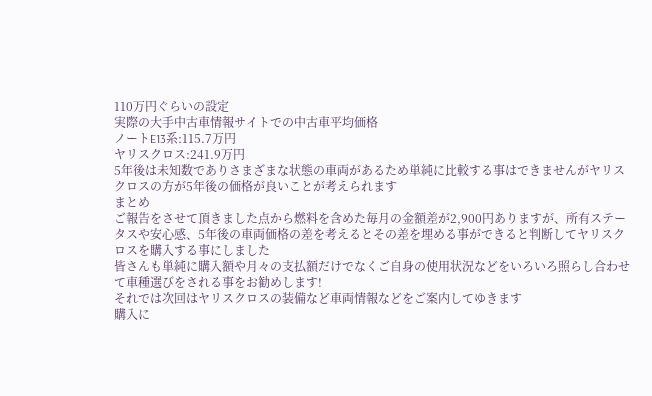110万円ぐらいの設定
実際の大手中古車情報サイトでの中古車平均価格
ノートE13系:115.7万円
ヤリスクロス:241.9万円
5年後は未知数でありさまざまな状態の車両があるため単純に比較する事はできませんがヤリスクロスの方が5年後の価格が良いことが考えられます
まとめ
ご報告をさせて頂きました点から燃料を含めた毎月の金額差が2,900円ありますが、所有ステータスや安心感、5年後の車両価格の差を考えるとその差を埋める事ができると判断してヤリスクロスを購入する事にしました
皆さんも単純に購入額や月々の支払額だけでなくご自身の使用状況などをいろいろ照らし合わせて車種選びをされる事をお勧めします!
それでは次回はヤリスクロスの装備など車両情報などをご案内してゆきます
購入に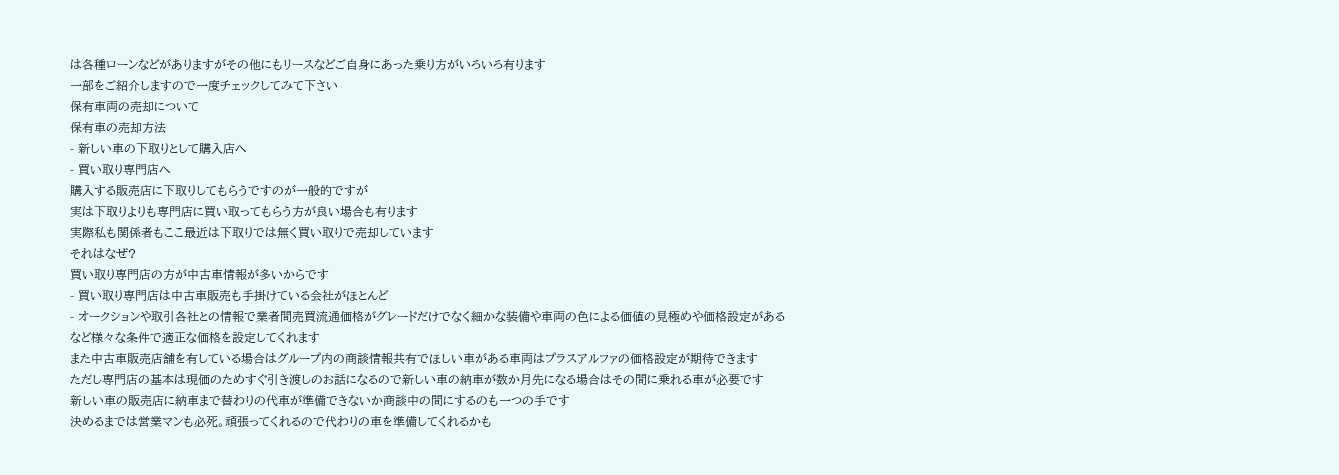は各種ローンなどがありますがその他にもリースなどご自身にあった乗り方がいろいろ有ります
一部をご紹介しますので一度チェックしてみて下さい
保有車両の売却について
保有車の売却方法
- 新しい車の下取りとして購入店へ
- 買い取り専門店へ
購入する販売店に下取りしてもらうですのが一般的ですが
実は下取りよりも専門店に買い取ってもらう方が良い場合も有ります
実際私も関係者もここ最近は下取りでは無く買い取りで売却しています
それはなぜ?
買い取り専門店の方が中古車情報が多いからです
- 買い取り専門店は中古車販売も手掛けている会社がほとんど
- オークションや取引各社との情報で業者間売買流通価格がグレードだけでなく細かな装備や車両の色による価値の見極めや価格設定がある
など様々な条件で適正な価格を設定してくれます
また中古車販売店舗を有している場合はグループ内の商談情報共有でほしい車がある車両はプラスアルファの価格設定が期待できます
ただし専門店の基本は現価のためすぐ引き渡しのお話になるので新しい車の納車が数か月先になる場合はその間に乗れる車が必要です
新しい車の販売店に納車まで替わりの代車が準備できないか商談中の間にするのも一つの手です
決めるまでは営業マンも必死。頑張ってくれるので代わりの車を準備してくれるかも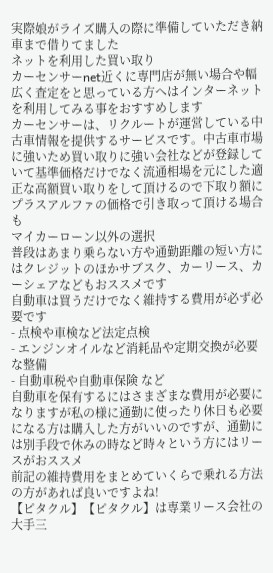実際娘がライズ購入の際に準備していただき納車まで借りてました
ネットを利用した買い取り
カーセンサーnet近くに専門店が無い場合や幅広く査定をと思っている方へはインターネットを利用してみる事をおすすめします
カーセンサーは、リクルートが運営している中古車情報を提供するサービスです。中古車市場に強いため買い取りに強い会社などが登録していて基準価格だけでなく流通相場を元にした適正な高額買い取りをして頂けるので下取り額にプラスアルファの価格で引き取って頂ける場合も
マイカーローン以外の選択
普段はあまり乗らない方や通勤距離の短い方にはクレジットのほかサブスク、カーリース、カーシェアなどもおススメです
自動車は買うだけでなく維持する費用が必ず必要です
- 点検や車検など法定点検
- エンジンオイルなど消耗品や定期交換が必要な整備
- 自動車税や自動車保険 など
自動車を保有するにはさまざまな費用が必要になりますが私の様に通勤に使ったり休日も必要になる方は購入した方がいいのですが、通勤には別手段で休みの時など時々という方にはリースがおススメ
前記の維持費用をまとめていくらで乗れる方法の方があれば良いですよね!
【ピタクル】【ピタクル】は専業リース会社の大手三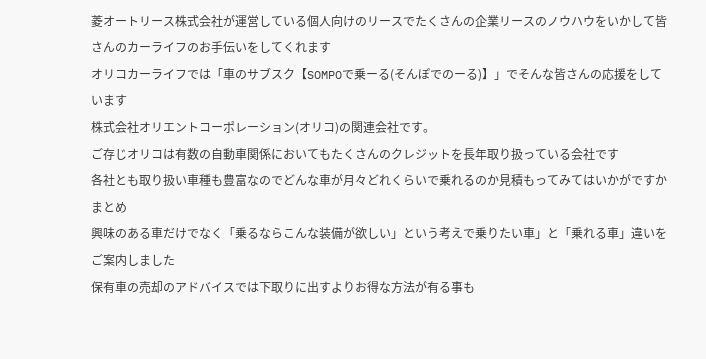菱オートリース株式会社が運営している個人向けのリースでたくさんの企業リースのノウハウをいかして皆さんのカーライフのお手伝いをしてくれます
オリコカーライフでは「車のサブスク【SOMPOで乗ーる(そんぽでのーる)】」でそんな皆さんの応援をしています
株式会社オリエントコーポレーション(オリコ)の関連会社です。
ご存じオリコは有数の自動車関係においてもたくさんのクレジットを長年取り扱っている会社です
各社とも取り扱い車種も豊富なのでどんな車が月々どれくらいで乗れるのか見積もってみてはいかがですか
まとめ
興味のある車だけでなく「乗るならこんな装備が欲しい」という考えで乗りたい車」と「乗れる車」違いをご案内しました
保有車の売却のアドバイスでは下取りに出すよりお得な方法が有る事も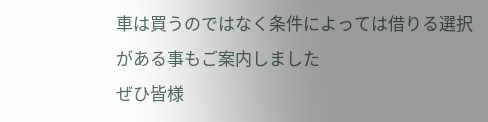車は買うのではなく条件によっては借りる選択がある事もご案内しました
ぜひ皆様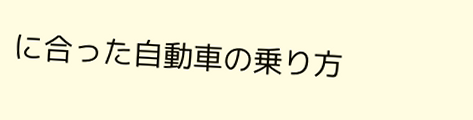に合った自動車の乗り方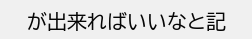が出来ればいいなと記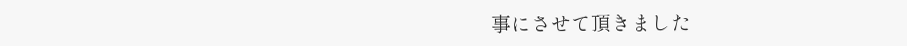事にさせて頂きました